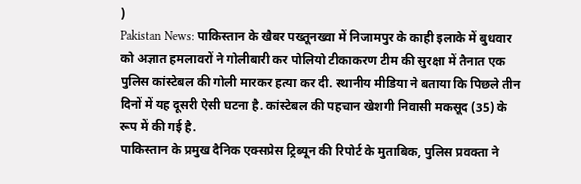)
Pakistan News: पाकिस्तान के खैबर पख्तूनख्वा में निजामपुर के काही इलाके में बुधवार को अज्ञात हमलावरों ने गोलीबारी कर पोलियो टीकाकरण टीम की सुरक्षा में तैनात एक पुलिस कांस्टेबल की गोली मारकर हत्या कर दी. स्थानीय मीडिया ने बताया कि पिछले तीन दिनों में यह दूसरी ऐसी घटना है. कांस्टेबल की पहचान खेशगी निवासी मकसूद (35) के रूप में की गई है.
पाकिस्तान के प्रमुख दैनिक एक्सप्रेस ट्रिब्यून की रिपोर्ट के मुताबिक, पुलिस प्रवक्ता ने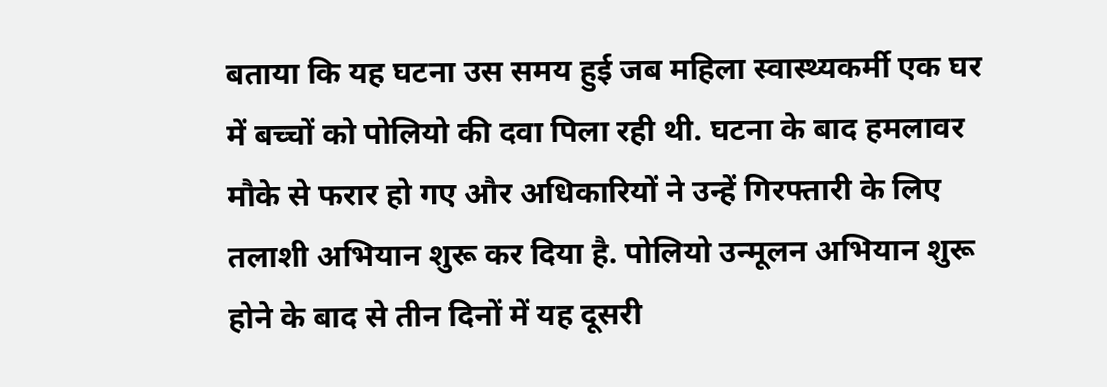बताया कि यह घटना उस समय हुई जब महिला स्वास्थ्यकर्मी एक घर में बच्चों को पोलियो की दवा पिला रही थी. घटना के बाद हमलावर मौके से फरार हो गए और अधिकारियों ने उन्हें गिरफ्तारी के लिए तलाशी अभियान शुरू कर दिया है. पोलियो उन्मूलन अभियान शुरू होने के बाद से तीन दिनों में यह दूसरी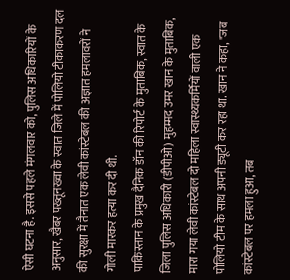ऐसी घटना है. इससे पहले मंगलवार को, पुलिस अधिकारियों के अनुसार, खैबर पख्तूनख्वा के स्वात जिले में पोलियो टीकाकरण दल की सुरक्षा में तैनात एक लेवी कांस्टेबल की अज्ञात हमलावरों ने गोली मारकर हत्या कर दी थी.
पाकिस्तान के प्रमुख दैनिक डॉन की रिपोर्ट के मुताबिक, स्वात के जिला पुलिस अधिकारी (डीपीओ) मुहम्मद उमर खान के मुताबिक, मारा गया लेवी कांस्टेबल दो महिला स्वास्थ्यकर्मियों वाली एक पोलियो टीम के साथ अपनी ड्यूटी कर रहा था. खान ने कहा, "जब कांस्टेबल पर हमला हुआ, तब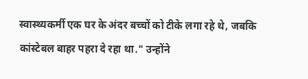स्वास्थ्यकर्मी एक घर के अंदर बच्चों को टीके लगा रहे थे, जबकि कांस्टेबल बाहर पहरा दे रहा था." उन्होंने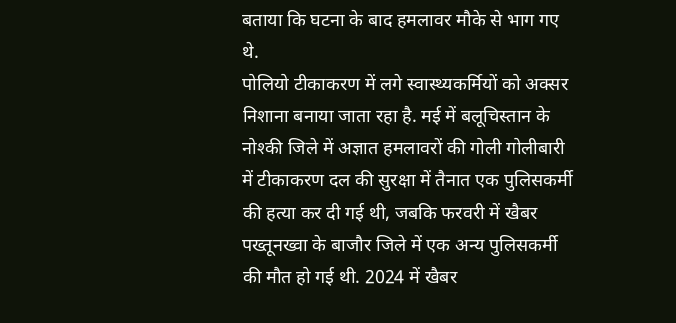बताया कि घटना के बाद हमलावर मौके से भाग गए थे.
पोलियो टीकाकरण में लगे स्वास्थ्यकर्मियों को अक्सर निशाना बनाया जाता रहा है. मई में बलूचिस्तान के नोश्की जिले में अज्ञात हमलावरों की गोली गोलीबारी में टीकाकरण दल की सुरक्षा में तैनात एक पुलिसकर्मी की हत्या कर दी गई थी, जबकि फरवरी में खैबर पख्तूनख्वा के बाजौर जिले में एक अन्य पुलिसकर्मी की मौत हो गई थी. 2024 में खैबर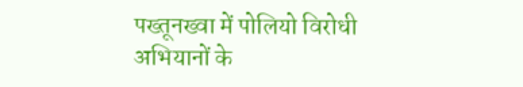पख्तूनख्वा में पोलियो विरोधी अभियानों के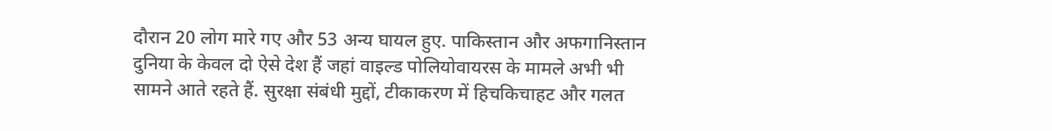दौरान 20 लोग मारे गए और 53 अन्य घायल हुए. पाकिस्तान और अफगानिस्तान दुनिया के केवल दो ऐसे देश हैं जहां वाइल्ड पोलियोवायरस के मामले अभी भी सामने आते रहते हैं. सुरक्षा संबंधी मुद्दों, टीकाकरण में हिचकिचाहट और गलत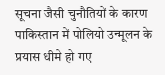सूचना जैसी चुनौतियों के कारण पाकिस्तान में पोलियो उन्मूलन के प्रयास धीमे हो गए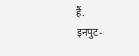हैं.
इनपुट-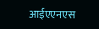आईएएनएस